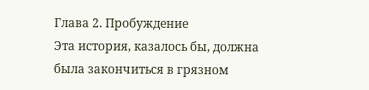Глава 2. Пробуждение
Эта история, казалось бы, должна была закончиться в грязном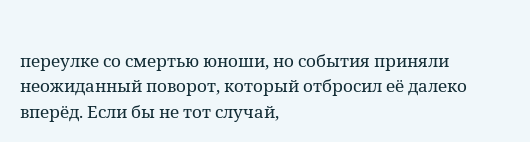переулке со смертью юноши, но события приняли неожиданный поворот, который отбросил её далеко вперёд. Если бы не тот случай,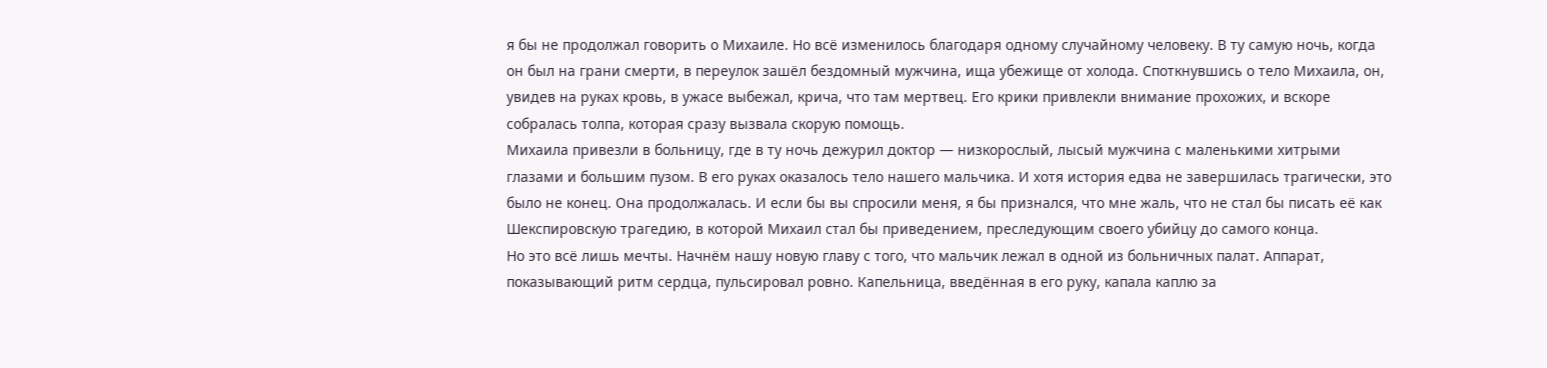я бы не продолжал говорить о Михаиле. Но всё изменилось благодаря одному случайному человеку. В ту самую ночь, когда он был на грани смерти, в переулок зашёл бездомный мужчина, ища убежище от холода. Споткнувшись о тело Михаила, он, увидев на руках кровь, в ужасе выбежал, крича, что там мертвец. Его крики привлекли внимание прохожих, и вскоре собралась толпа, которая сразу вызвала скорую помощь.
Михаила привезли в больницу, где в ту ночь дежурил доктор — низкорослый, лысый мужчина с маленькими хитрыми глазами и большим пузом. В его руках оказалось тело нашего мальчика. И хотя история едва не завершилась трагически, это было не конец. Она продолжалась. И если бы вы спросили меня, я бы признался, что мне жаль, что не стал бы писать её как Шекспировскую трагедию, в которой Михаил стал бы приведением, преследующим своего убийцу до самого конца.
Но это всё лишь мечты. Начнём нашу новую главу с того, что мальчик лежал в одной из больничных палат. Аппарат, показывающий ритм сердца, пульсировал ровно. Капельница, введённая в его руку, капала каплю за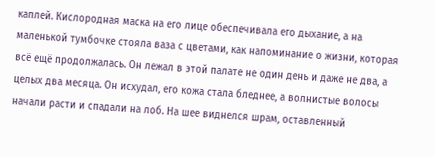каплей. Кислородная маска на его лице обеспечивала его дыхание, а на маленькой тумбочке стояла ваза с цветами, как напоминание о жизни, которая всё ещё продолжалась. Он лежал в этой палате не один день и даже не два, а целых два месяца. Он исхудал, его кожа стала бледнее, а волнистые волосы начали расти и спадали на лоб. На шее виднелся шрам, оставленный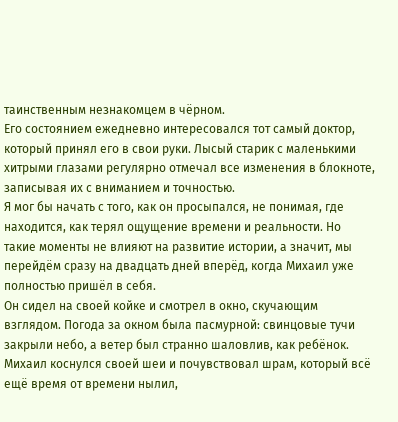таинственным незнакомцем в чёрном.
Его состоянием ежедневно интересовался тот самый доктор, который принял его в свои руки. Лысый старик с маленькими хитрыми глазами регулярно отмечал все изменения в блокноте, записывая их с вниманием и точностью.
Я мог бы начать с того, как он просыпался, не понимая, где находится, как терял ощущение времени и реальности. Но такие моменты не влияют на развитие истории, а значит, мы перейдём сразу на двадцать дней вперёд, когда Михаил уже полностью пришёл в себя.
Он сидел на своей койке и смотрел в окно, скучающим взглядом. Погода за окном была пасмурной: свинцовые тучи закрыли небо, а ветер был странно шаловлив, как ребёнок. Михаил коснулся своей шеи и почувствовал шрам, который всё ещё время от времени нылил,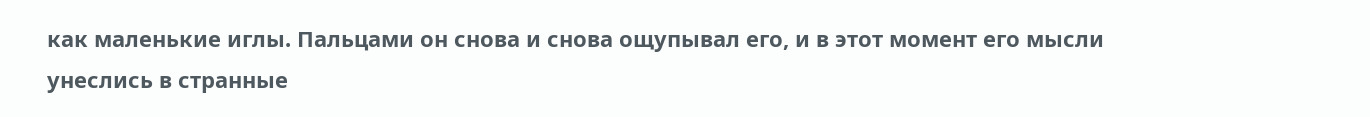как маленькие иглы. Пальцами он снова и снова ощупывал его, и в этот момент его мысли унеслись в странные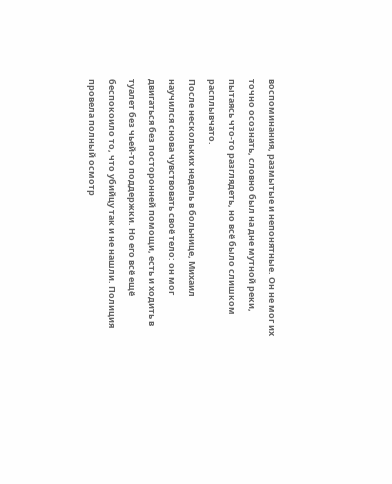воспоминания, размытые и непонятные. Он не мог их точно осознать, словно был на дне мутной реки, пытаясь что-то разглядеть, но всё было слишком расплывчато.
После нескольких недель в больнице, Михаил научился снова чувствовать своё тело: он мог двигаться без посторонней помощи, есть и ходить в туалет без чьей-то поддержки. Но его всё ещё беспокоило то, что убийцу так и не нашли. Полиция провела полный осмотр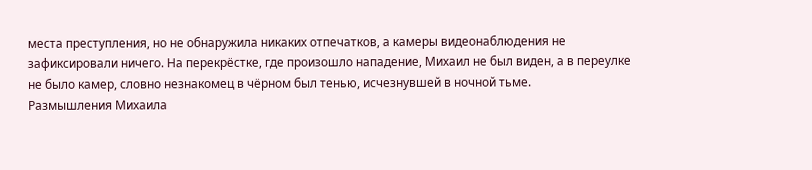места преступления, но не обнаружила никаких отпечатков, а камеры видеонаблюдения не зафиксировали ничего. На перекрёстке, где произошло нападение, Михаил не был виден, а в переулке не было камер, словно незнакомец в чёрном был тенью, исчезнувшей в ночной тьме.
Размышления Михаила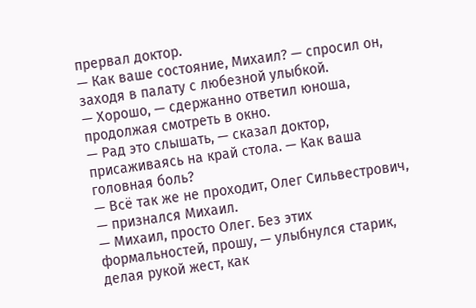прервал доктор.
— Как ваше состояние, Михаил? — спросил он, заходя в палату с любезной улыбкой.
— Хорошо, — сдержанно ответил юноша, продолжая смотреть в окно.
— Рад это слышать, — сказал доктор, присаживаясь на край стола. — Как ваша головная боль?
— Всё так же не проходит, Олег Сильвестрович, — признался Михаил.
— Михаил, просто Олег. Без этих формальностей, прошу, — улыбнулся старик, делая рукой жест, как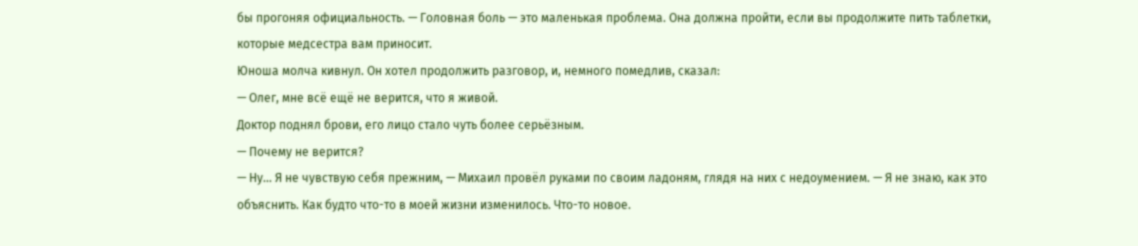бы прогоняя официальность. — Головная боль — это маленькая проблема. Она должна пройти, если вы продолжите пить таблетки, которые медсестра вам приносит.
Юноша молча кивнул. Он хотел продолжить разговор, и, немного помедлив, сказал:
— Олег, мне всё ещё не верится, что я живой.
Доктор поднял брови, его лицо стало чуть более серьёзным.
— Почему не верится?
— Ну... Я не чувствую себя прежним, — Михаил провёл руками по своим ладоням, глядя на них с недоумением. — Я не знаю, как это объяснить. Как будто что-то в моей жизни изменилось. Что-то новое.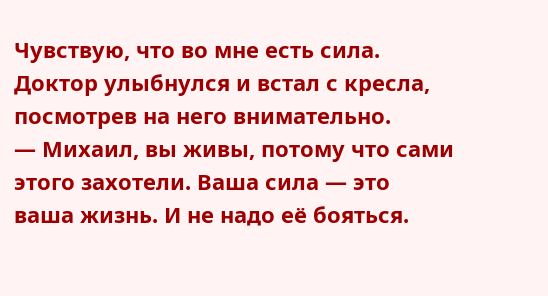Чувствую, что во мне есть сила.
Доктор улыбнулся и встал с кресла, посмотрев на него внимательно.
— Михаил, вы живы, потому что сами этого захотели. Ваша сила — это ваша жизнь. И не надо её бояться.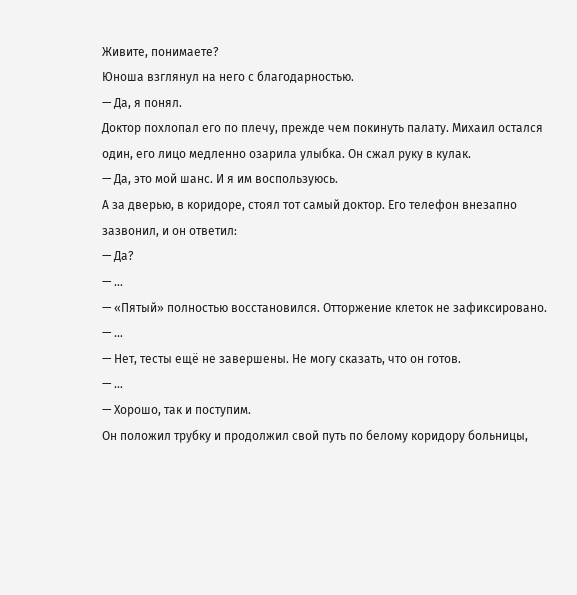Живите, понимаете?
Юноша взглянул на него с благодарностью.
— Да, я понял.
Доктор похлопал его по плечу, прежде чем покинуть палату. Михаил остался один, его лицо медленно озарила улыбка. Он сжал руку в кулак.
— Да, это мой шанс. И я им воспользуюсь.
А за дверью, в коридоре, стоял тот самый доктор. Его телефон внезапно зазвонил, и он ответил:
— Да?
— ...
— «Пятый» полностью восстановился. Отторжение клеток не зафиксировано.
— ...
— Нет, тесты ещё не завершены. Не могу сказать, что он готов.
— ...
— Хорошо, так и поступим.
Он положил трубку и продолжил свой путь по белому коридору больницы,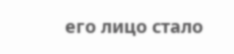его лицо стало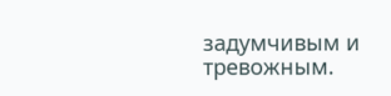задумчивым и тревожным.